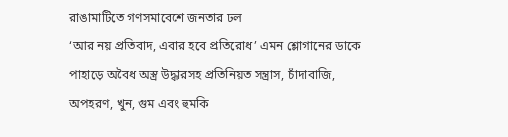রাঙামাটিতে গণসমাবেশে জনতার ঢল
‘আর নয় প্রতিবাদ, এবার হবে প্রতিরোধ’ এমন শ্লোগানের ডাকে পাহাড়ে অবৈধ অস্ত্র উদ্ধারসহ প্রতিনিয়ত সন্ত্রাস, চাঁদাবাজি, অপহরণ, খুন, গুম এবং হুমকি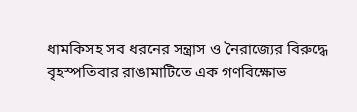ধামকিসহ সব ধরনের সন্ত্রাস ও নৈরাজ্যের বিরুদ্ধে বৃহস্পতিবার রাঙামাটিতে এক গণবিক্ষোভ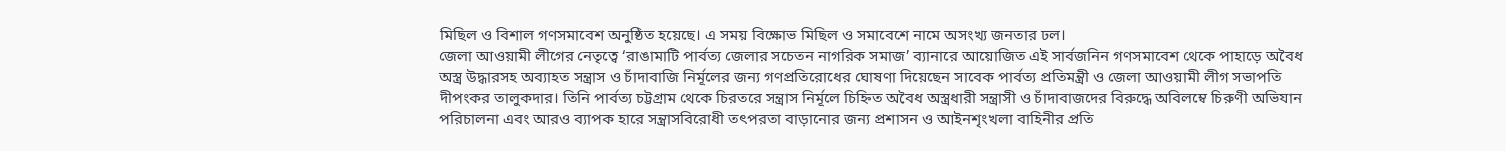মিছিল ও বিশাল গণসমাবেশ অনুষ্ঠিত হয়েছে। এ সময় বিক্ষোভ মিছিল ও সমাবেশে নামে অসংখ্য জনতার ঢল।
জেলা আওয়ামী লীগের নেতৃত্বে ‘রাঙামাটি পার্বত্য জেলার সচেতন নাগরিক সমাজ’ ব্যানারে আয়োজিত এই সার্বজনিন গণসমাবেশ থেকে পাহাড়ে অবৈধ অস্ত্র উদ্ধারসহ অব্যাহত সন্ত্রাস ও চাঁদাবাজি নির্মূলের জন্য গণপ্রতিরোধের ঘোষণা দিয়েছেন সাবেক পার্বত্য প্রতিমন্ত্রী ও জেলা আওয়ামী লীগ সভাপতি দীপংকর তালুকদার। তিনি পার্বত্য চট্টগ্রাম থেকে চিরতরে সন্ত্রাস নির্মূলে চিহ্নিত অবৈধ অস্ত্রধারী সন্ত্রাসী ও চাঁদাবাজদের বিরুদ্ধে অবিলম্বে চিরুণী অভিযান পরিচালনা এবং আরও ব্যাপক হারে সন্ত্রাসবিরোধী তৎপরতা বাড়ানোর জন্য প্রশাসন ও আইনশৃংখলা বাহিনীর প্রতি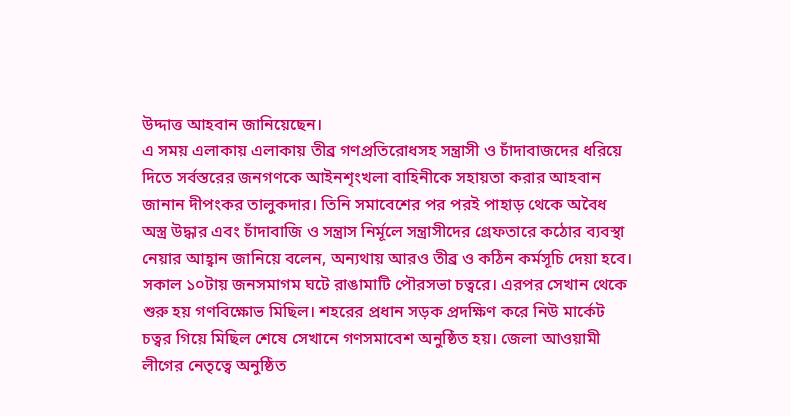উদ্দাত্ত আহবান জানিয়েছেন।
এ সময় এলাকায় এলাকায় তীব্র গণপ্রতিরোধসহ সন্ত্রাসী ও চাঁদাবাজদের ধরিয়ে দিতে সর্বস্তরের জনগণকে আইনশৃংখলা বাহিনীকে সহায়তা করার আহবান জানান দীপংকর তালুকদার। তিনি সমাবেশের পর পরই পাহাড় থেকে অবৈধ অস্ত্র উদ্ধার এবং চাঁদাবাজি ও সন্ত্রাস নির্মূলে সন্ত্রাসীদের গ্রেফতারে কঠোর ব্যবস্থা নেয়ার আহ্বান জানিয়ে বলেন, অন্যথায় আরও তীব্র ও কঠিন কর্মসূচি দেয়া হবে।
সকাল ১০টায় জনসমাগম ঘটে রাঙামাটি পৌরসভা চত্বরে। এরপর সেখান থেকে শুরু হয় গণবিক্ষোভ মিছিল। শহরের প্রধান সড়ক প্রদক্ষিণ করে নিউ মার্কেট চত্বর গিয়ে মিছিল শেষে সেখানে গণসমাবেশ অনুষ্ঠিত হয়। জেলা আওয়ামী লীগের নেতৃত্বে অনুষ্ঠিত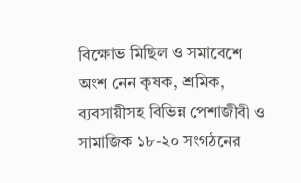বিক্ষোভ মিছিল ও সমাবেশে অংশ নেন কৃষক, শ্রমিক, ব্যবসায়ীসহ বিভিন্ন পেশাজীবী ও সামাজিক ১৮-২০ সংগঠনের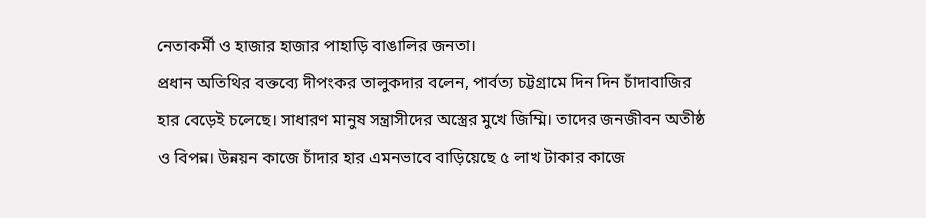নেতাকর্মী ও হাজার হাজার পাহাড়ি বাঙালির জনতা।
প্রধান অতিথির বক্তব্যে দীপংকর তালুকদার বলেন, পার্বত্য চট্টগ্রামে দিন দিন চাঁদাবাজির হার বেড়েই চলেছে। সাধারণ মানুষ সন্ত্রাসীদের অস্ত্রের মুখে জিম্মি। তাদের জনজীবন অতীষ্ঠ ও বিপন্ন। উন্নয়ন কাজে চাঁদার হার এমনভাবে বাড়িয়েছে ৫ লাখ টাকার কাজে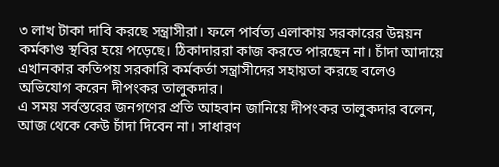৩ লাখ টাকা দাবি করছে সন্ত্রাসীরা। ফলে পার্বত্য এলাকায় সরকারের উন্নয়ন কর্মকাণ্ড স্থবির হয়ে পড়েছে। ঠিকাদাররা কাজ করতে পারছেন না। চাঁদা আদায়ে এখানকার কতিপয় সরকারি কর্মকর্তা সন্ত্রাসীদের সহায়তা করছে বলেও অভিযোগ করেন দীপংকর তালুকদার।
এ সময় সর্বস্তরের জনগণের প্রতি আহবান জানিয়ে দীপংকর তালুকদার বলেন, আজ থেকে কেউ চাঁদা দিবেন না। সাধারণ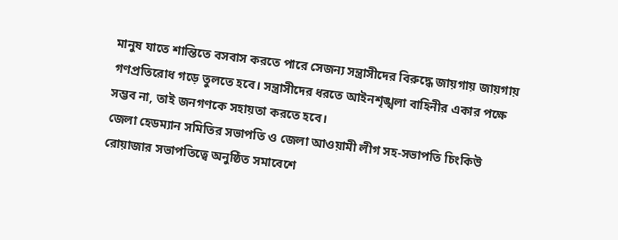মানুষ যাতে শান্তিতে বসবাস করতে পারে সেজন্য সন্ত্রাসীদের বিরুদ্ধে জায়গায় জায়গায় গণপ্রতিরোধ গড়ে তুলতে হবে। সন্ত্রাসীদের ধরতে আইনশৃঙ্খলা বাহিনীর একার পক্ষে সম্ভব না, তাই জনগণকে সহায়তা করতে হবে।
জেলা হেডম্যান সমিতির সভাপতি ও জেলা আওয়ামী লীগ সহ-সভাপতি চিংকিউ রোয়াজার সভাপতিত্বে অনুষ্ঠিত সমাবেশে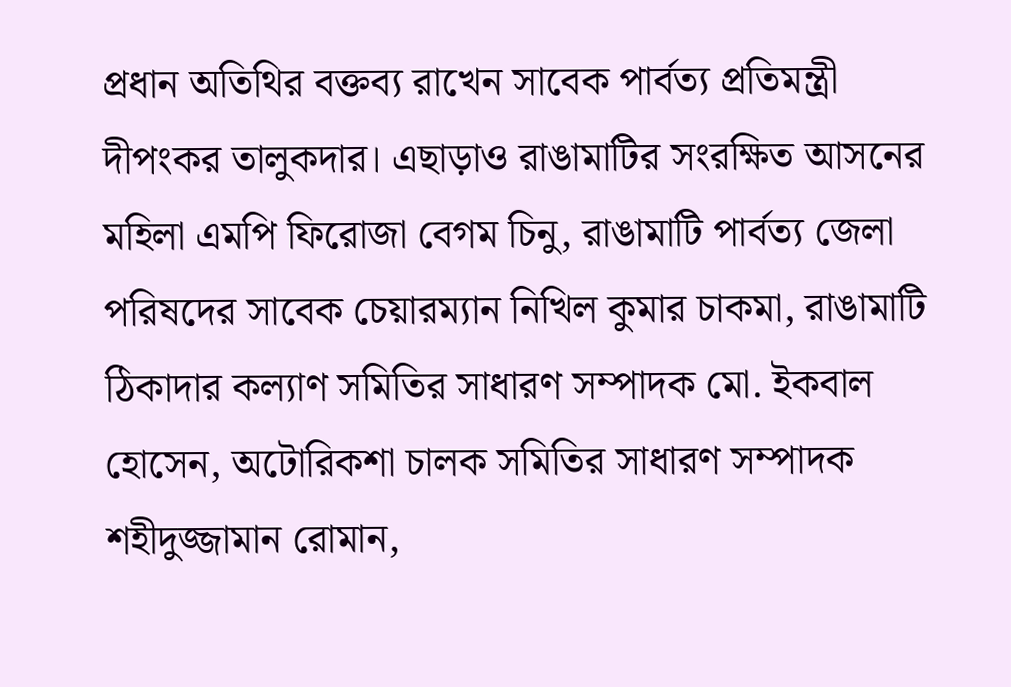প্রধান অতিথির বক্তব্য রাখেন সাবেক পার্বত্য প্রতিমন্ত্রী দীপংকর তালুকদার। এছাড়াও রাঙামাটির সংরক্ষিত আসনের মহিলা এমপি ফিরোজা বেগম চিনু, রাঙামাটি পার্বত্য জেলা পরিষদের সাবেক চেয়ারম্যান নিখিল কুমার চাকমা, রাঙামাটি ঠিকাদার কল্যাণ সমিতির সাধারণ সম্পাদক মো. ইকবাল হোসেন, অটোরিকশা চালক সমিতির সাধারণ সম্পাদক শহীদুজ্জামান রোমান,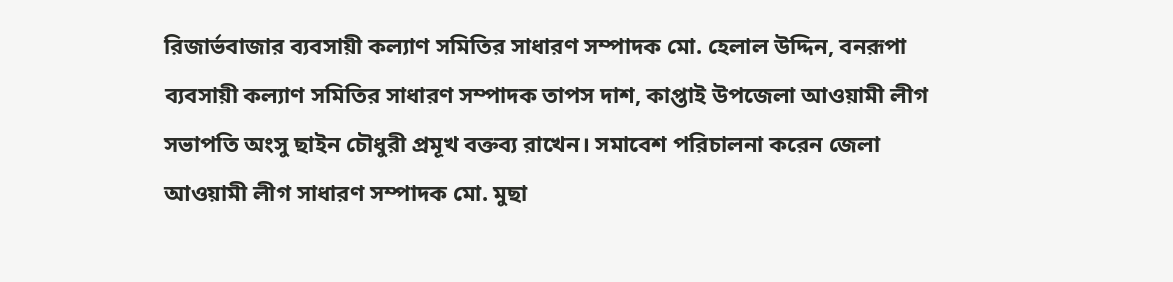রিজার্ভবাজার ব্যবসায়ী কল্যাণ সমিতির সাধারণ সম্পাদক মো. হেলাল উদ্দিন, বনরূপা ব্যবসায়ী কল্যাণ সমিতির সাধারণ সম্পাদক তাপস দাশ, কাপ্তাই উপজেলা আওয়ামী লীগ সভাপতি অংসু ছাইন চৌধুরী প্রমূখ বক্তব্য রাখেন। সমাবেশ পরিচালনা করেন জেলা আওয়ামী লীগ সাধারণ সম্পাদক মো. মুছা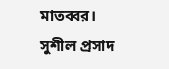মাতব্বর।
সুশীল প্রসাদ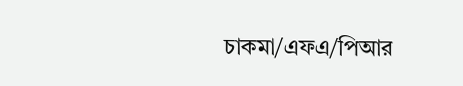চাকমা/এফএ/পিআর